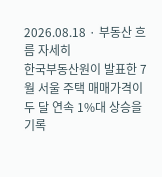2026.08.18 · 부동산 흐름 자세히
한국부동산원이 발표한 7월 서울 주택 매매가격이 두 달 연속 1%대 상승을 기록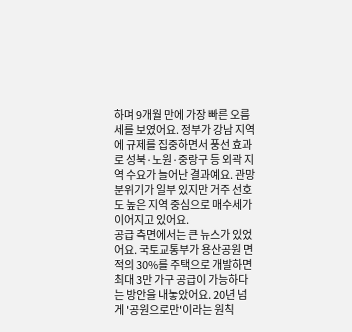하며 9개월 만에 가장 빠른 오름세를 보였어요. 정부가 강남 지역에 규제를 집중하면서 풍선 효과로 성북·노원·중랑구 등 외곽 지역 수요가 늘어난 결과예요. 관망 분위기가 일부 있지만 거주 선호도 높은 지역 중심으로 매수세가 이어지고 있어요.
공급 측면에서는 큰 뉴스가 있었어요. 국토교통부가 용산공원 면적의 30%를 주택으로 개발하면 최대 3만 가구 공급이 가능하다는 방안을 내놓았어요. 20년 넘게 '공원으로만'이라는 원칙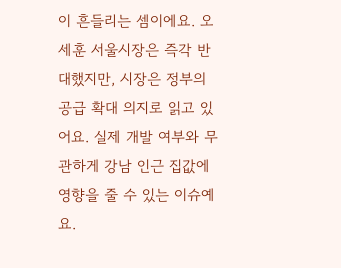이 흔들리는 셈이에요. 오세훈 서울시장은 즉각 반대했지만, 시장은 정부의 공급 확대 의지로 읽고 있어요. 실제 개발 여부와 무관하게 강남 인근 집값에 영향을 줄 수 있는 이슈예요.